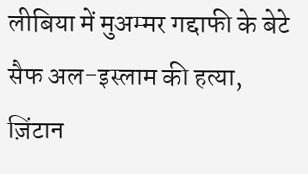लीबिया में मुअम्मर गद्दाफी के बेटे सैफ अल-इस्लाम की हत्या, ज़िंटान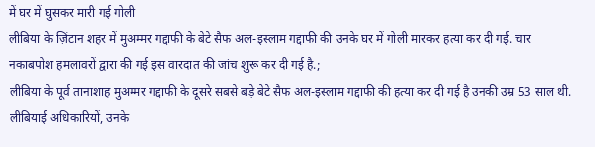में घर में घुसकर मारी गई गोली
लीबिया के ज़िंटान शहर में मुअम्मर गद्दाफी के बेटे सैफ अल-इस्लाम गद्दाफी की उनके घर में गोली मारकर हत्या कर दी गई. चार नकाबपोश हमलावरों द्वारा की गई इस वारदात की जांच शुरू कर दी गई है.;
लीबिया के पूर्व तानाशाह मुअम्मर गद्दाफी के दूसरे सबसे बड़े बेटे सैफ अल-इस्लाम गद्दाफी की हत्या कर दी गई है उनकी उम्र 53 साल थी. लीबियाई अधिकारियों, उनके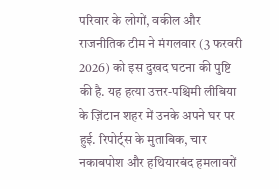परिवार के लोगों, वकील और राजनीतिक टीम ने मंगलवार (3 फरवरी 2026) को इस दुखद घटना की पुष्टि की है. यह हत्या उत्तर-पश्चिमी लीबिया के ज़िंटान शहर में उनके अपने घर पर हुई. रिपोर्ट्स के मुताबिक, चार नकाबपोश और हथियारबंद हमलावरों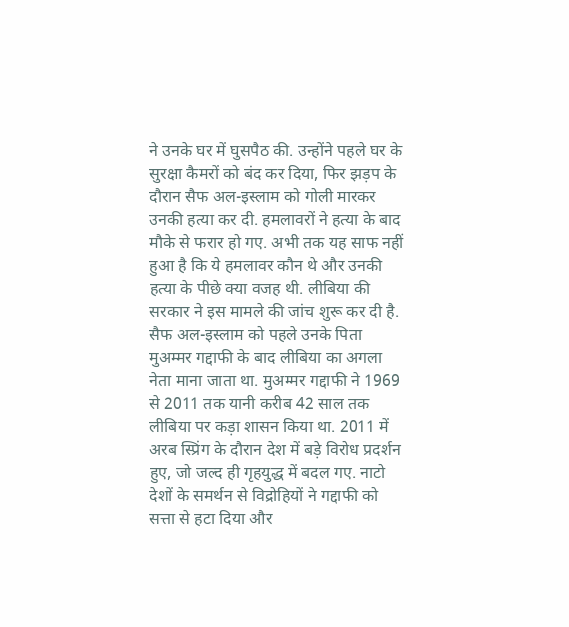ने उनके घर में घुसपैठ की. उन्होंने पहले घर के सुरक्षा कैमरों को बंद कर दिया, फिर झड़प के दौरान सैफ अल-इस्लाम को गोली मारकर उनकी हत्या कर दी. हमलावरों ने हत्या के बाद मौके से फरार हो गए. अभी तक यह साफ नहीं हुआ है कि ये हमलावर कौन थे और उनकी हत्या के पीछे क्या वजह थी. लीबिया की सरकार ने इस मामले की जांच शुरू कर दी है.
सैफ अल-इस्लाम को पहले उनके पिता मुअम्मर गद्दाफी के बाद लीबिया का अगला नेता माना जाता था. मुअम्मर गद्दाफी ने 1969 से 2011 तक यानी करीब 42 साल तक लीबिया पर कड़ा शासन किया था. 2011 में अरब स्प्रिंग के दौरान देश में बड़े विरोध प्रदर्शन हुए, जो जल्द ही गृहयुद्ध में बदल गए. नाटो देशों के समर्थन से विद्रोहियों ने गद्दाफी को सत्ता से हटा दिया और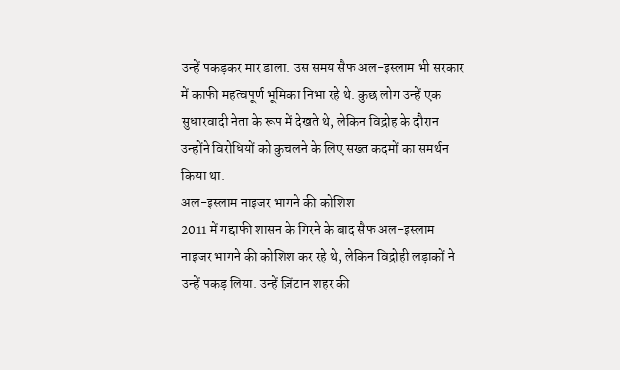उन्हें पकड़कर मार डाला. उस समय सैफ अल-इस्लाम भी सरकार में काफी महत्वपूर्ण भूमिका निभा रहे थे. कुछ लोग उन्हें एक सुधारवादी नेता के रूप में देखते थे, लेकिन विद्रोह के दौरान उन्होंने विरोधियों को कुचलने के लिए सख्त कदमों का समर्थन किया था.
अल-इस्लाम नाइजर भागने की कोशिश
2011 में गद्दाफी शासन के गिरने के बाद सैफ अल-इस्लाम नाइजर भागने की कोशिश कर रहे थे, लेकिन विद्रोही लड़ाकों ने उन्हें पकड़ लिया. उन्हें ज़िंटान शहर की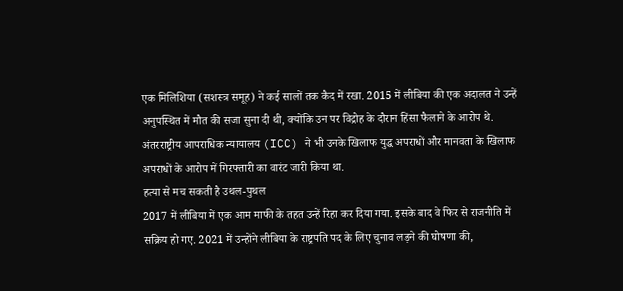एक मिलिशिया (सशस्त्र समूह) ने कई सालों तक कैद में रखा. 2015 में लीबिया की एक अदालत ने उन्हें अनुपस्थित में मौत की सजा सुना दी थी, क्योंकि उन पर विद्रोह के दौरान हिंसा फैलाने के आरोप थे. अंतरराष्ट्रीय आपराधिक न्यायालय (ICC) ने भी उनके खिलाफ युद्ध अपराधों और मानवता के खिलाफ अपराधों के आरोप में गिरफ्तारी का वारंट जारी किया था.
हत्या से मच सकती है उथल-पुथल
2017 में लीबिया में एक आम माफी के तहत उन्हें रिहा कर दिया गया. इसके बाद वे फिर से राजनीति में सक्रिय हो गए. 2021 में उन्होंने लीबिया के राष्ट्रपति पद के लिए चुनाव लड़ने की घोषणा की,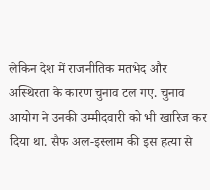लेकिन देश में राजनीतिक मतभेद और अस्थिरता के कारण चुनाव टल गए. चुनाव आयोग ने उनकी उम्मीदवारी को भी खारिज कर दिया था. सैफ अल-इस्लाम की इस हत्या से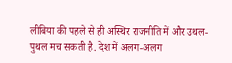लीबिया की पहले से ही अस्थिर राजनीति में और उथल-पुथल मच सकती है. देश में अलग-अलग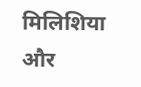मिलिशिया और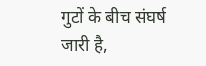गुटों के बीच संघर्ष जारी है,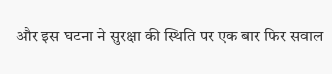और इस घटना ने सुरक्षा की स्थिति पर एक बार फिर सवाल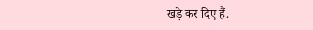खड़े कर दिए हैं.